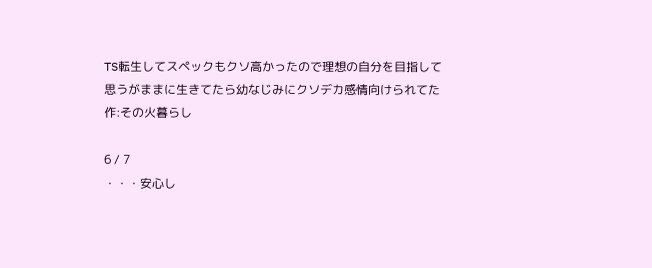TS転生してスペックもクソ高かったので理想の自分を目指して思うがままに生きてたら幼なじみにクソデカ感情向けられてた   作:その火暮らし

6 / 7
・・・安心し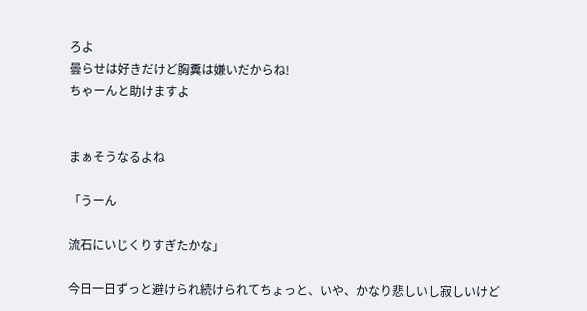ろよ
曇らせは好きだけど胸糞は嫌いだからね!
ちゃーんと助けますよ


まぁそうなるよね

「うーん

流石にいじくりすぎたかな」

今日一日ずっと避けられ続けられてちょっと、いや、かなり悲しいし寂しいけど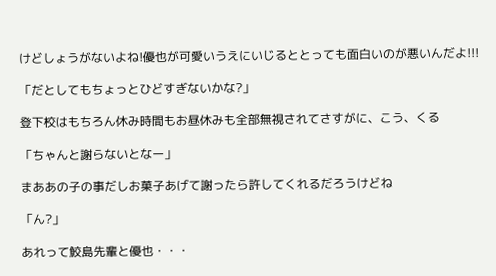けどしょうがないよね!優也が可愛いうえにいじるととっても面白いのが悪いんだよ!!!

「だとしてもちょっとひどすぎないかな?」

登下校はもちろん休み時間もお昼休みも全部無視されてさすがに、こう、くる

「ちゃんと謝らないとなー」

まああの子の事だしお菓子あげて謝ったら許してくれるだろうけどね

「ん?」

あれって鮫島先輩と優也・・・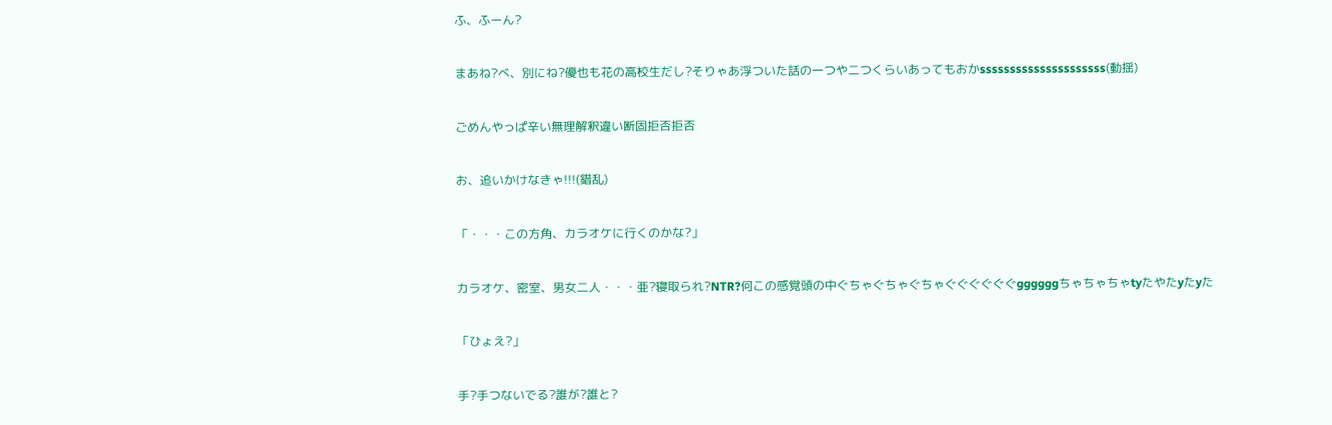ふ、ふーん?

まあね?べ、別にね?優也も花の高校生だし?そりゃあ浮ついた話の一つや二つくらいあってもおかsssssssssssssssssssss(動揺)

ごめんやっぱ辛い無理解釈違い断固拒否拒否

お、追いかけなきゃ!!!(錯乱)

「・・・この方角、カラオケに行くのかな?」

カラオケ、密室、男女二人・・・亜?寝取られ?NTR?何この感覚頭の中ぐちゃぐちゃぐちゃぐぐぐぐぐぐggggggちゃちゃちゃtyたやたyたyた

「ひょえ?」

手?手つないでる?誰が?誰と?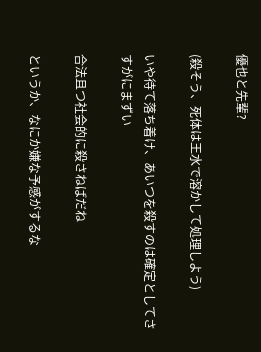優也と先輩?

(殺そう、死体は王水で溶かして処理しよう)

いや待て落ち着け、あいつを殺すのは確定としてさすがにまずい

合法且つ社会的に殺さねばだね

というか、なにか嫌な予感がするな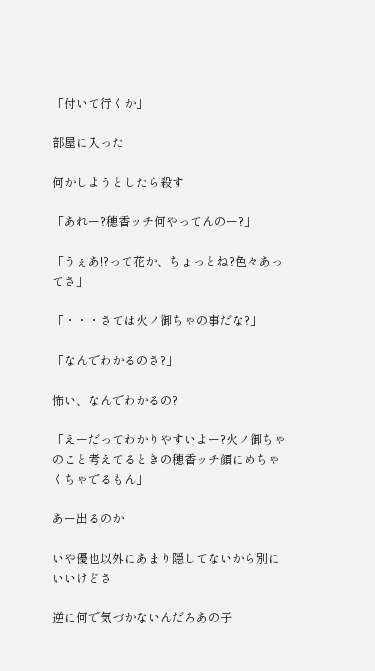「付いて行くか」

部屋に入った

何かしようとしたら殺す

「あれー?穂香ッチ何やってんのー?」

「うぇあ!?って花か、ちょっとね?色々あってさ」

「・・・さては火ノ御ちゃの事だな?」

「なんでわかるのさ?」

怖い、なんでわかるの?

「えーだってわかりやすいよー?火ノ御ちゃのこと考えてるときの穂香ッチ顔にめちゃくちゃでるもん」

あー出るのか

いや優也以外にあまり隠してないから別にいいけどさ

逆に何で気づかないんだろあの子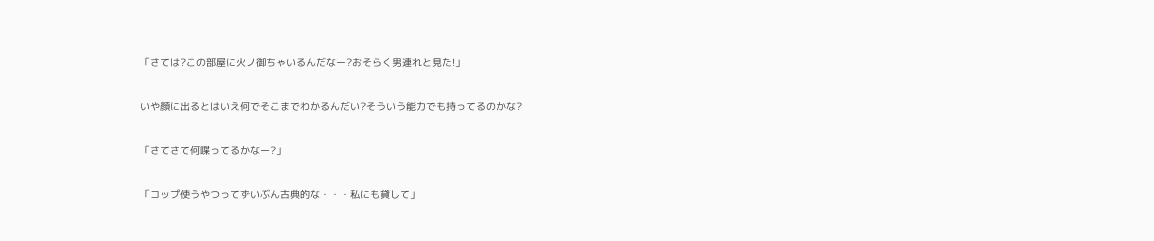「さては?この部屋に火ノ御ちゃいるんだなー?おそらく男連れと見た!」

いや顔に出るとはいえ何でそこまでわかるんだい?そういう能力でも持ってるのかな?

「さてさて何喋ってるかなー?」

「コップ使うやつってずいぶん古典的な・・・私にも貸して」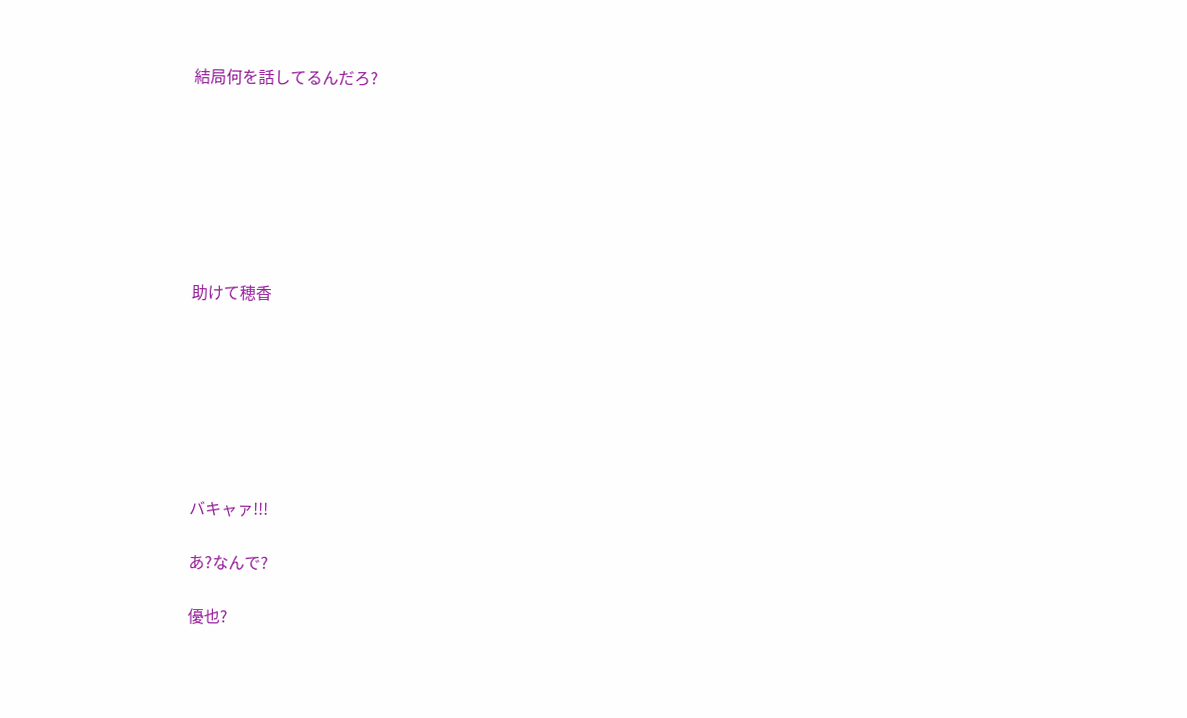結局何を話してるんだろ?







助けて穂香







バキャァ!!!

あ?なんで?

優也?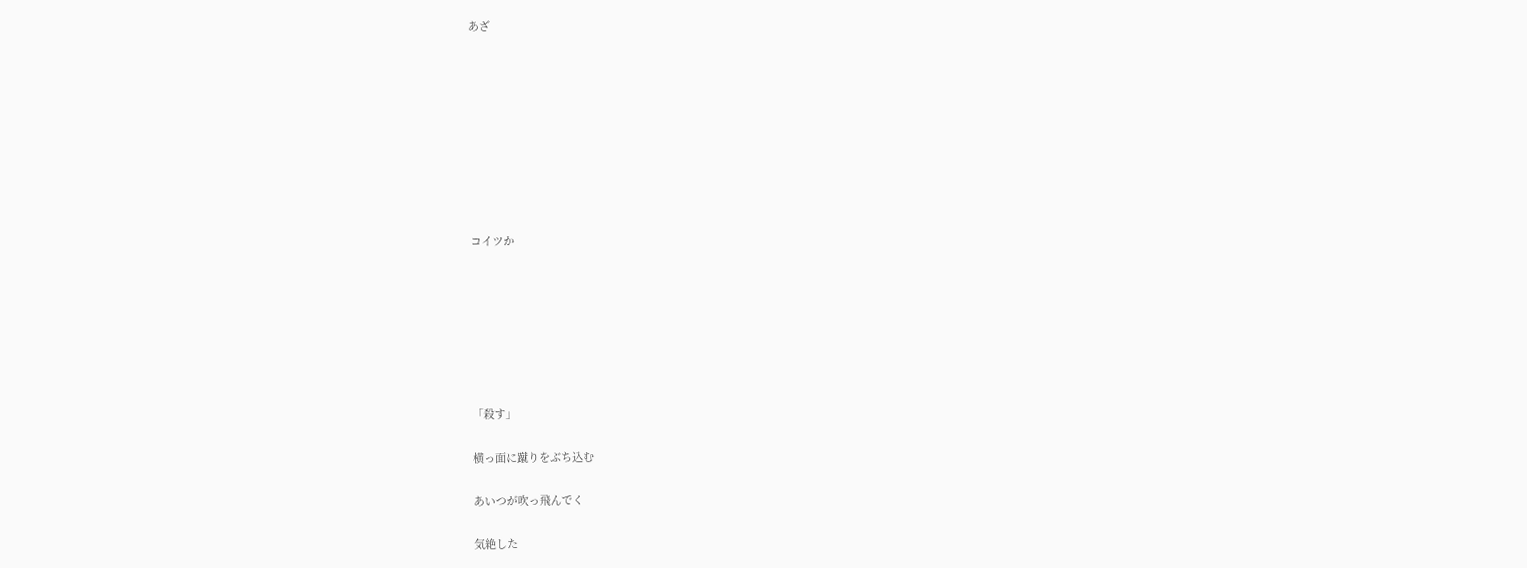あざ









コイツか







「殺す」

横っ面に蹴りをぶち込む

あいつが吹っ飛んでく

気絶した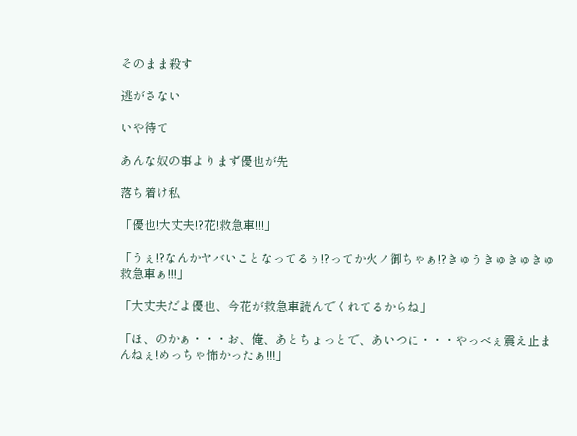そのまま殺す

逃がさない

いや待て

あんな奴の事よりまず優也が先

落ち着け私

「優也!大丈夫!?花!救急車!!!」

「うぇ!?なんかヤバいことなってるぅ!?ってか火ノ御ちゃぁ!?きゅうきゅきゅきゅ救急車ぁ!!!」

「大丈夫だよ優也、今花が救急車読んでくれてるからね」

「ほ、のかぁ・・・お、俺、あとちょっとで、あいつに・・・やっべぇ震え止まんねぇ!めっちゃ怖かったぁ!!!」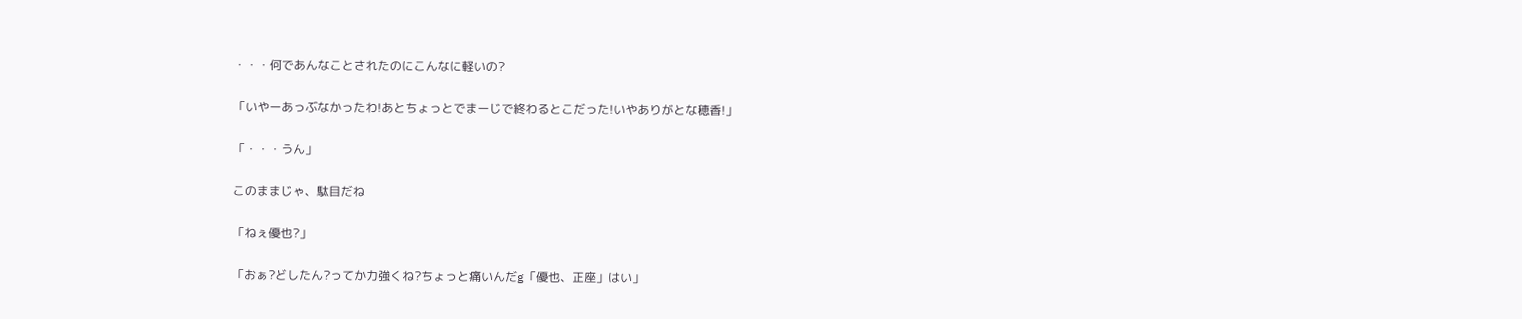・・・何であんなことされたのにこんなに軽いの?

「いやーあっぶなかったわ!あとちょっとでまーじで終わるとこだった!いやありがとな穂香!」

「・・・うん」

このままじゃ、駄目だね

「ねぇ優也?」

「おぁ?どしたん?ってか力強くね?ちょっと痛いんだg「優也、正座」はい」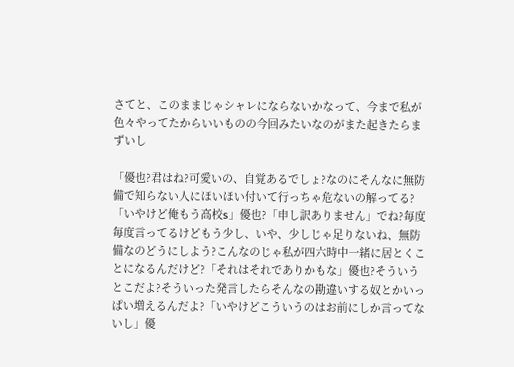さてと、このままじゃシャレにならないかなって、今まで私が色々やってたからいいものの今回みたいなのがまた起きたらまずいし

「優也?君はね?可愛いの、自覚あるでしょ?なのにそんなに無防備で知らない人にほいほい付いて行っちゃ危ないの解ってる?「いやけど俺もう高校s」優也?「申し訳ありません」でね?毎度毎度言ってるけどもう少し、いや、少しじゃ足りないね、無防備なのどうにしよう?こんなのじゃ私が四六時中一緒に居とくことになるんだけど?「それはそれでありかもな」優也?そういうとこだよ?そういった発言したらそんなの勘違いする奴とかいっぱい増えるんだよ?「いやけどこういうのはお前にしか言ってないし」優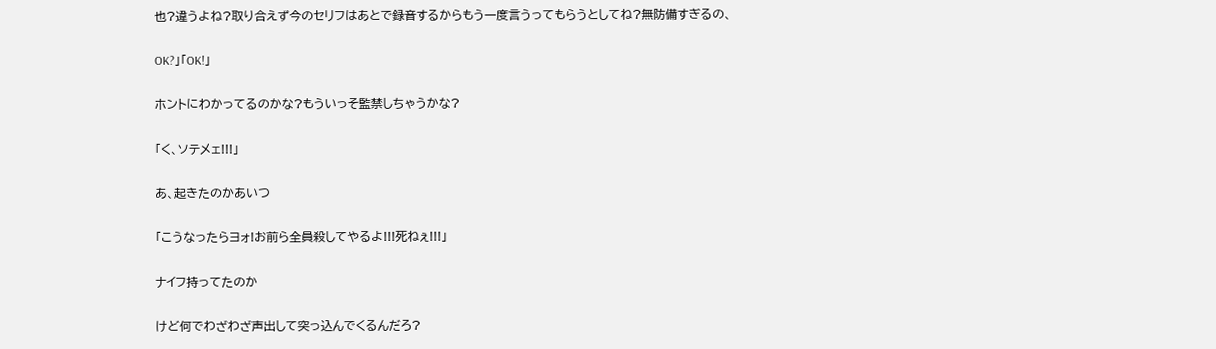也?違うよね?取り合えず今のセリフはあとで録音するからもう一度言うってもらうとしてね?無防備すぎるの、

OK?」「OK!」

ホントにわかってるのかな?もういっそ監禁しちゃうかな?

「く、ソテメェ!!!」

あ、起きたのかあいつ

「こうなったらヨォ!お前ら全員殺してやるよ!!!死ねぇ!!!」

ナイフ持ってたのか

けど何でわざわざ声出して突っ込んでくるんだろ?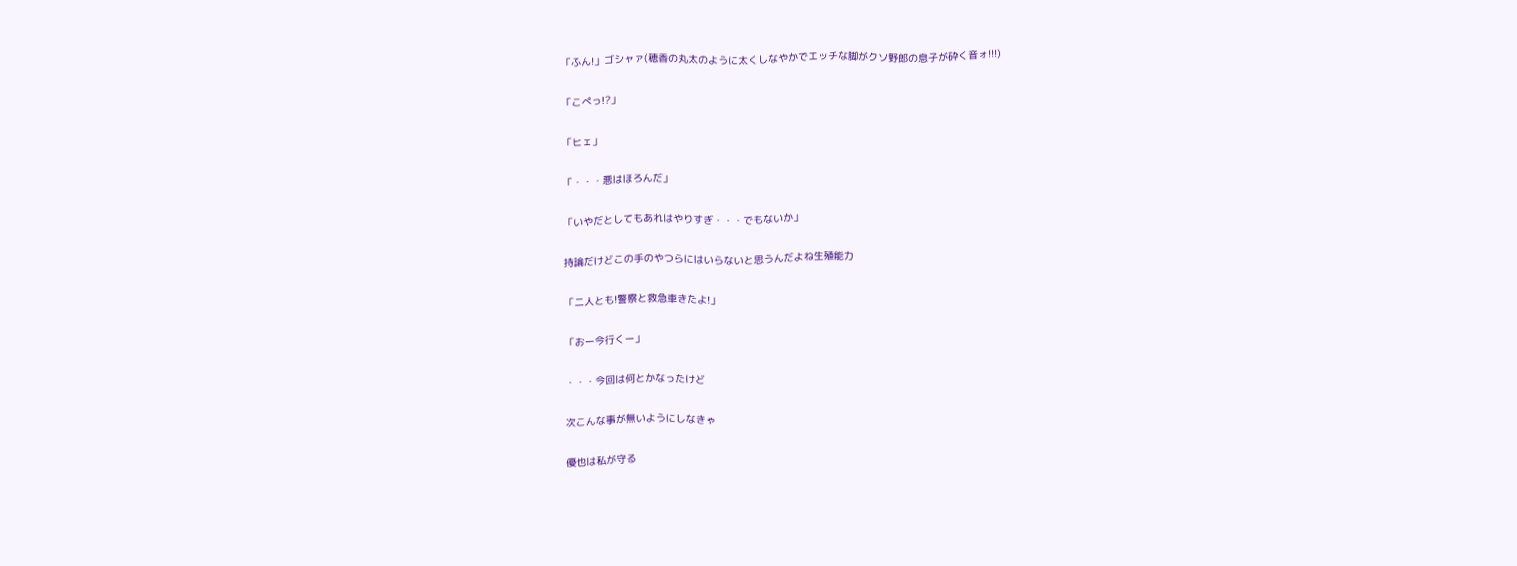「ふん!」ゴシャァ(穂香の丸太のように太くしなやかでエッチな脚がクソ野郎の息子が砕く音ォ!!!)

「こぺっ!?」

「ヒェ」

「・・・悪はほろんだ」

「いやだとしてもあれはやりすぎ・・・でもないか」

持論だけどこの手のやつらにはいらないと思うんだよね生殖能力

「二人とも!警察と救急車きたよ!」

「おー今行くー」

・・・今回は何とかなったけど

次こんな事が無いようにしなきゃ

優也は私が守る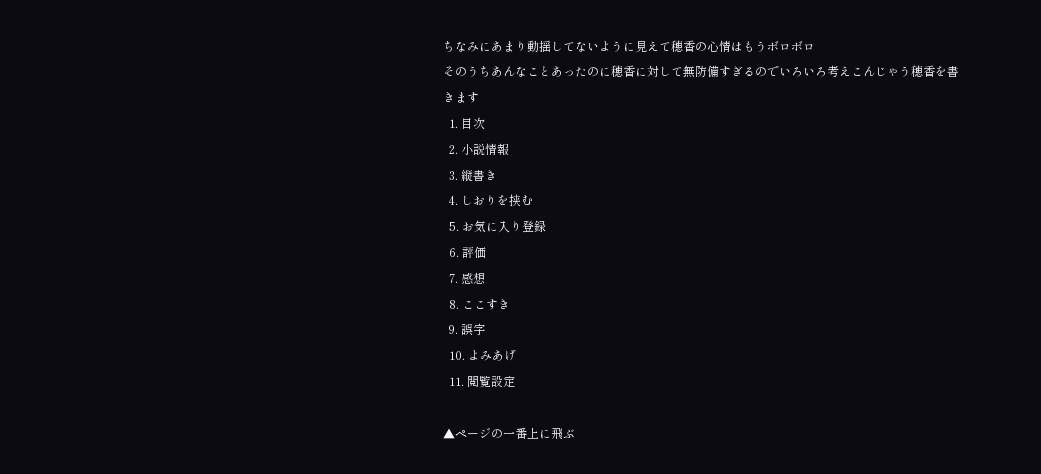ちなみにあまり動揺してないように見えて穂香の心情はもうボロボロ
そのうちあんなことあったのに穂香に対して無防備すぎるのでいろいろ考えこんじゃう穂香を書きます
  1. 目次
  2. 小説情報
  3. 縦書き
  4. しおりを挟む
  5. お気に入り登録
  6. 評価
  7. 感想
  8. ここすき
  9. 誤字
  10. よみあげ
  11. 閲覧設定

▲ページの一番上に飛ぶ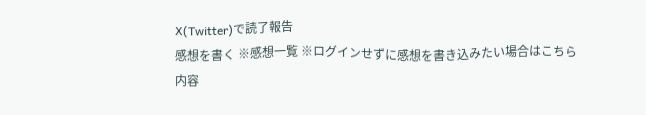X(Twitter)で読了報告
感想を書く ※感想一覧 ※ログインせずに感想を書き込みたい場合はこちら
内容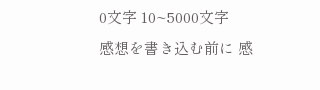0文字 10~5000文字
感想を書き込む前に 感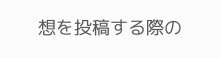想を投稿する際の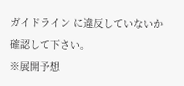ガイドライン に違反していないか確認して下さい。
※展開予想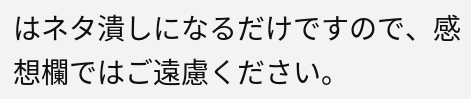はネタ潰しになるだけですので、感想欄ではご遠慮ください。